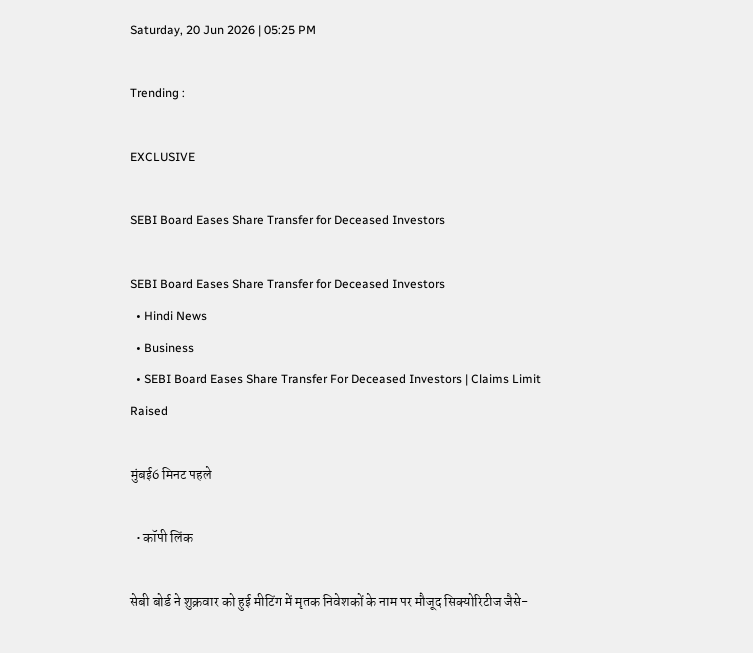Saturday, 20 Jun 2026 | 05:25 PM

Trending :

EXCLUSIVE

SEBI Board Eases Share Transfer for Deceased Investors

SEBI Board Eases Share Transfer for Deceased Investors
  • Hindi News
  • Business
  • SEBI Board Eases Share Transfer For Deceased Investors | Claims Limit Raised

मुंबई6 मिनट पहले

  • कॉपी लिंक

सेबी बोर्ड ने शुक्रवार को हुई मीटिंग में मृतक निवेशकों के नाम पर मौजूद सिक्योरिटीज जैसे-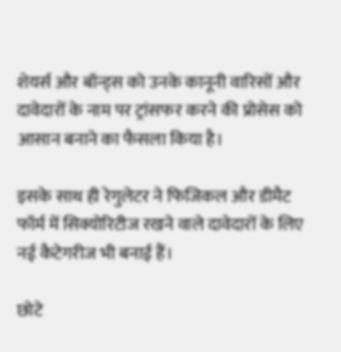शेयर्स और बॉन्ड्स को उनके कानूनी वारिसों और दावेदारों के नाम पर ट्रांसफर करने की प्रोसेस को आसान बनाने का फैसला किया है।

इसके साथ ही रेगुलेटर ने फिजिकल और डीमैट फॉर्म में सिक्योरिटीज रखने वाले दावेदारों के लिए नई कैटेगरीज भी बनाई हैं।

छोटे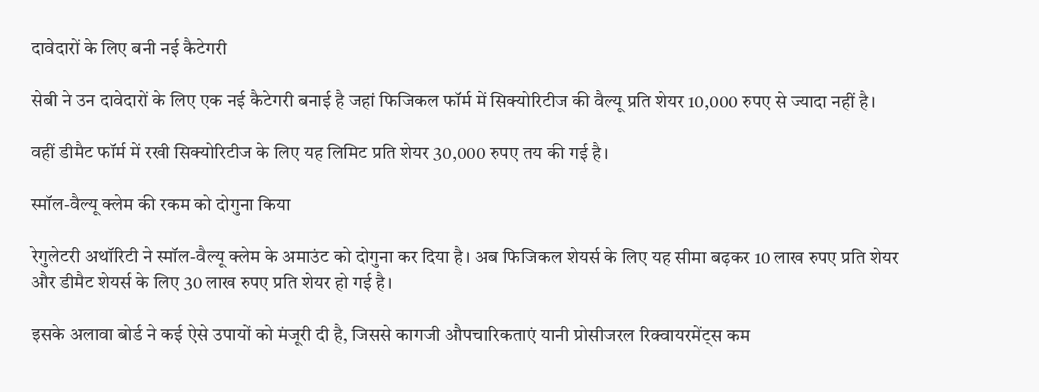दावेदारों के लिए बनी नई कैटेगरी

सेबी ने उन दावेदारों के लिए एक नई कैटेगरी बनाई है जहां फिजिकल फॉर्म में सिक्योरिटीज की वैल्यू प्रति शेयर 10,000 रुपए से ज्यादा नहीं है।

वहीं डीमैट फॉर्म में रखी सिक्योरिटीज के लिए यह लिमिट प्रति शेयर 30,000 रुपए तय की गई है।

स्मॉल-वैल्यू क्लेम की रकम को दोगुना किया

रेगुलेटरी अथॉरिटी ने स्मॉल-वैल्यू क्लेम के अमाउंट को दोगुना कर दिया है। अब फिजिकल शेयर्स के लिए यह सीमा बढ़कर 10 लाख रुपए प्रति शेयर और डीमैट शेयर्स के लिए 30 लाख रुपए प्रति शेयर हो गई है।

इसके अलावा बोर्ड ने कई ऐसे उपायों को मंजूरी दी है, जिससे कागजी औपचारिकताएं यानी प्रोसीजरल रिक्वायरमेंट्स कम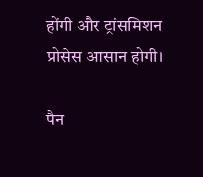होंगी और ट्रांसमिशन प्रोसेस आसान होगी।

पैन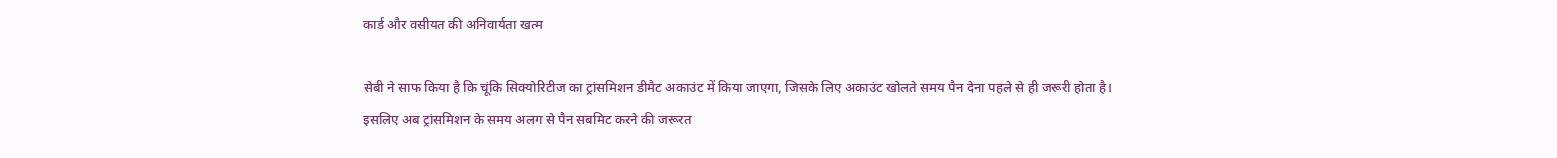कार्ड और वसीयत की अनिवार्यता खत्म

सेबी ने साफ किया है कि चूंकि सिक्योरिटीज का ट्रांसमिशन डीमैट अकाउंट में किया जाएगा, जिसके लिए अकाउंट खोलते समय पैन देना पहले से ही जरूरी होता है। इसलिए अब ट्रांसमिशन के समय अलग से पैन सबमिट करने की जरूरत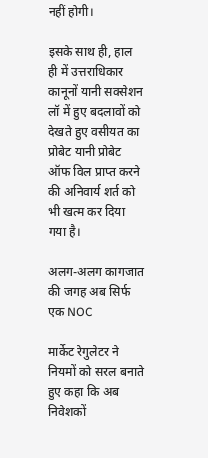नहीं होगी।

इसके साथ ही, हाल ही में उत्तराधिकार कानूनों यानी सक्सेशन लॉ में हुए बदलावों को देखते हुए वसीयत का प्रोबेट यानी प्रोबेट ऑफ विल प्राप्त करने की अनिवार्य शर्त को भी खत्म कर दिया गया है।

अलग-अलग कागजात की जगह अब सिर्फ एक NOC

मार्केट रेगुलेटर ने नियमों को सरल बनाते हुए कहा कि अब निवेशकों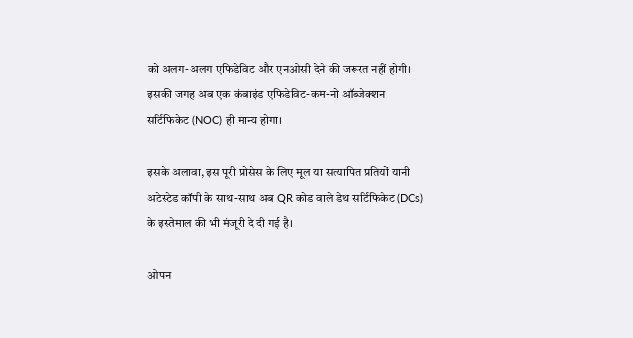को अलग-अलग एफिडेविट और एनओसी देने की जरूरत नहीं होगी। इसकी जगह अब एक कंबाइंड एफिडेविट-कम-नो ऑब्जेक्शन सर्टिफिकेट (NOC) ही मान्य होगा।

इसके अलावा, इस पूरी प्रोसेस के लिए मूल या सत्यापित प्रतियों यानी अटेस्टेड कॉपी के साथ-साथ अब QR कोड वाले डेथ सर्टिफिकेट (DCs) के इस्तेमाल की भी मंजूरी दे दी गई है।

ओपन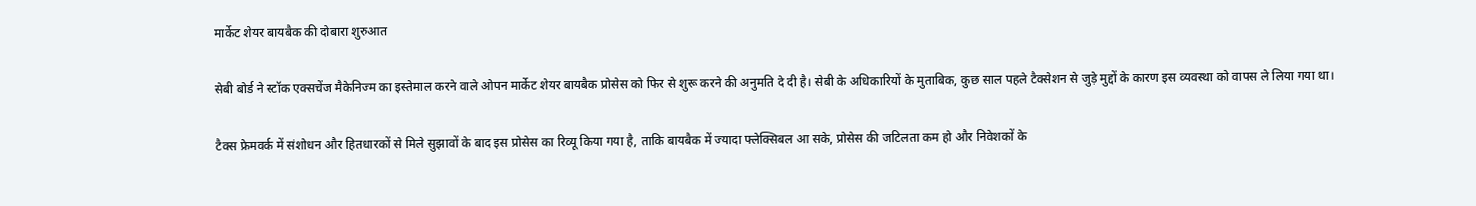मार्केट शेयर बायबैक की दोबारा शुरुआत

सेबी बोर्ड ने स्टॉक एक्सचेंज मैकेनिज्म का इस्तेमाल करने वाले ओपन मार्केट शेयर बायबैक प्रोसेस को फिर से शुरू करने की अनुमति दे दी है। सेबी के अधिकारियों के मुताबिक, कुछ साल पहले टैक्सेशन से जुड़े मुद्दों के कारण इस व्यवस्था को वापस ले लिया गया था।

टैक्स फ्रेमवर्क में संशोधन और हितधारकों से मिले सुझावों के बाद इस प्रोसेस का रिव्यू किया गया है, ताकि बायबैक में ज्यादा फ्लेक्सिबल आ सके, प्रोसेस की जटिलता कम हो और निवेशकों के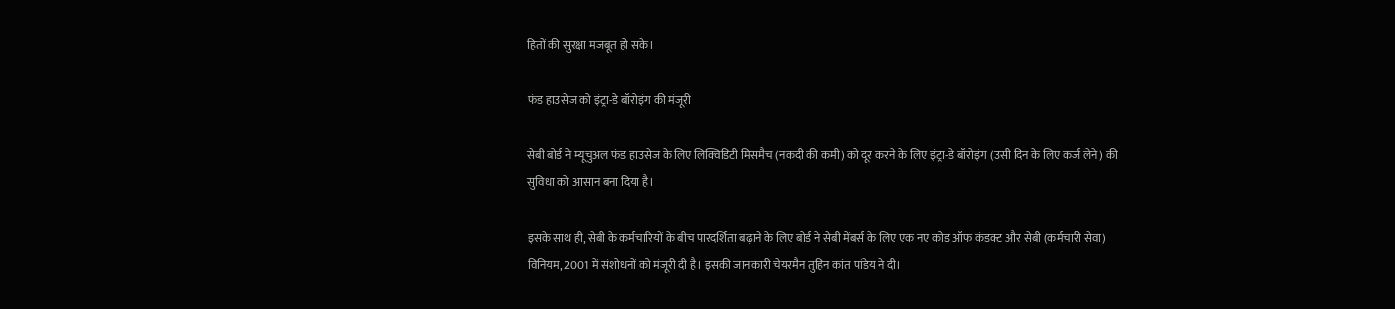हितों की सुरक्षा मजबूत हो सके।

फंड हाउसेज को इंट्रा-डे बॉरोइंग की मंजूरी

सेबी बोर्ड ने म्यूचुअल फंड हाउसेज के लिए लिक्विडिटी मिसमैच (नकदी की कमी) को दूर करने के लिए इंट्रा-डे बॉरोइंग (उसी दिन के लिए कर्ज लेने) की सुविधा को आसान बना दिया है।

इसके साथ ही, सेबी के कर्मचारियों के बीच पारदर्शिता बढ़ाने के लिए बोर्ड ने सेबी मेंबर्स के लिए एक नए कोड ऑफ कंडक्ट और सेबी (कर्मचारी सेवा) विनियम, 2001 में संशोधनों को मंजूरी दी है। इसकी जानकारी चेयरमैन तुहिन कांत पांडेय ने दी।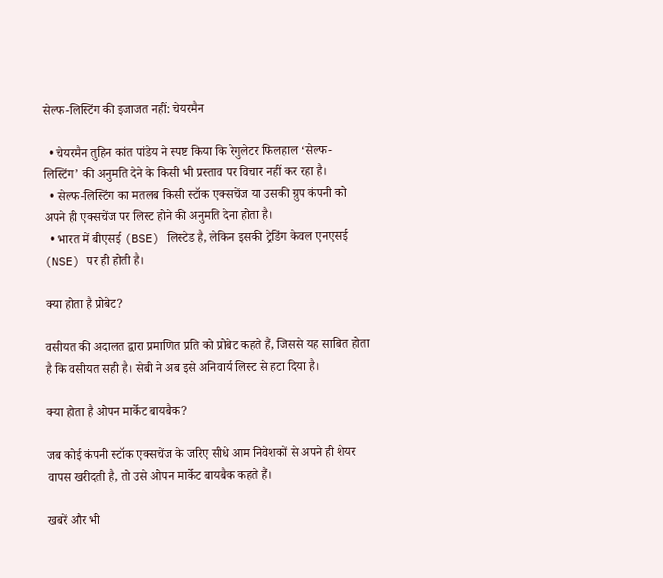सेल्फ-लिस्टिंग की इजाजत नहीं: चेयरमैन

  • चेयरमैन तुहिन कांत पांडेय ने स्पष्ट किया कि रेगुलेटर फिलहाल ‘सेल्फ-लिस्टिंग’ की अनुमति देने के किसी भी प्रस्ताव पर विचार नहीं कर रहा है।
  • सेल्फ-लिस्टिंग का मतलब किसी स्टॉक एक्सचेंज या उसकी ग्रुप कंपनी को अपने ही एक्सचेंज पर लिस्ट होने की अनुमति देना होता है।
  • भारत में बीएसई (BSE) लिस्टेड है, लेकिन इसकी ट्रेडिंग केवल एनएसई (NSE) पर ही होती है।

क्या होता है प्रोबेट?

वसीयत की अदालत द्वारा प्रमाणित प्रति को प्रोबेट कहते हैं, जिससे यह साबित होता है कि वसीयत सही है। सेबी ने अब इसे अनिवार्य लिस्ट से हटा दिया है।

क्या होता है ओपन मार्केट बायबैक?

जब कोई कंपनी स्टॉक एक्सचेंज के जरिए सीधे आम निवेशकों से अपने ही शेयर वापस खरीदती है, तो उसे ओपन मार्केट बायबैक कहते हैं।

खबरें और भी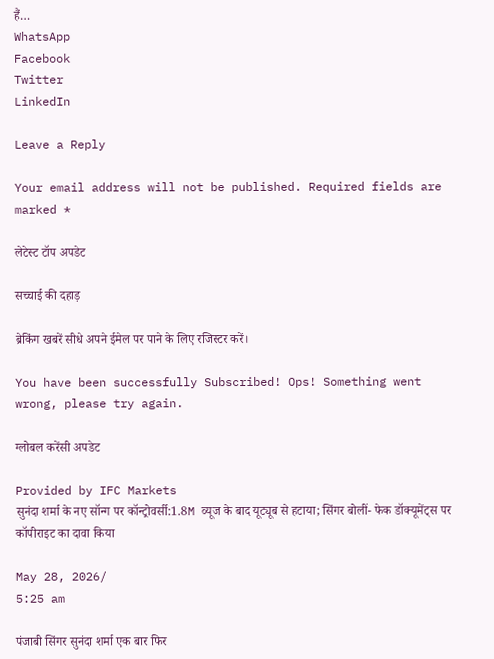हैं…
WhatsApp
Facebook
Twitter
LinkedIn

Leave a Reply

Your email address will not be published. Required fields are marked *

लेटेस्ट टॉप अपडेट

सच्चाई की दहाड़

ब्रेकिंग खबरें सीधे अपने ईमेल पर पाने के लिए रजिस्टर करें।

You have been successfully Subscribed! Ops! Something went wrong, please try again.

ग्लोबल करेंसी अपडेट

Provided by IFC Markets
सुनंदा शर्मा के नए सॉन्ग पर कॉन्ट्रोवर्सी:1.8M व्यूज के बाद यूट्यूब से हटाया; सिंगर बोलीं- फेक डॉक्यूमेंट्स पर कॉपीराइट का दावा किया

May 28, 2026/
5:25 am

पंजाबी सिंगर सुनंदा शर्मा एक बार फिर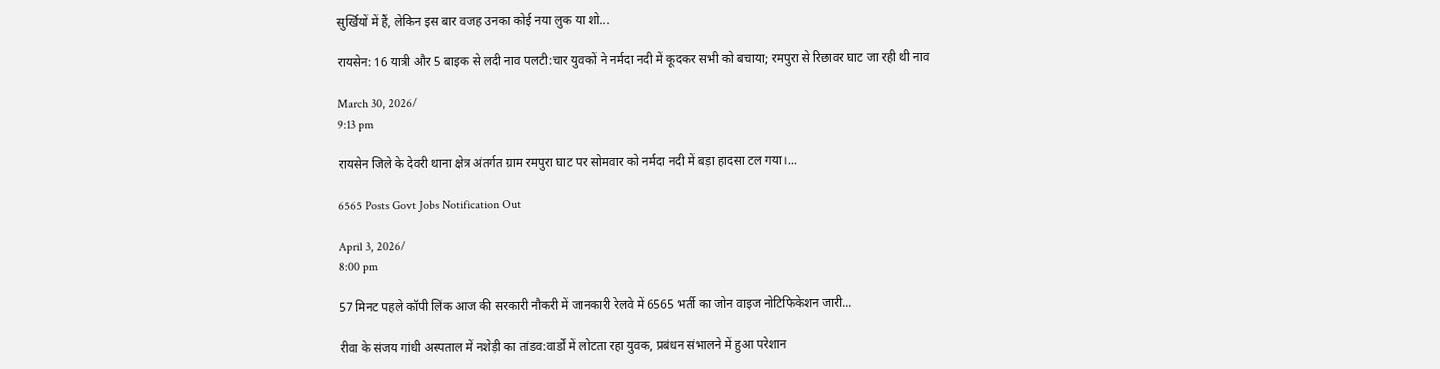सुर्खियों में हैं, लेकिन इस बार वजह उनका कोई नया लुक या शो...

रायसेन: 16 यात्री और 5 बाइक से लदी नाव पलटी:चार युवकों ने नर्मदा नदी में कूदकर सभी को बचाया; रमपुरा से रिछावर घाट जा रही थी नाव

March 30, 2026/
9:13 pm

रायसेन जिले के देवरी थाना क्षेत्र अंतर्गत ग्राम रमपुरा घाट पर सोमवार को नर्मदा नदी में बड़ा हादसा टल गया।...

6565 Posts Govt Jobs Notification Out

April 3, 2026/
8:00 pm

57 मिनट पहले कॉपी लिंक आज की सरकारी नौकरी में जानकारी रेलवे में 6565 भर्ती का जोन वाइज नोटिफिकेशन जारी...

रीवा के संजय गांधी अस्पताल में नशेड़ी का तांडव:वार्डों में लोटता रहा युवक, प्रबंधन संभालने में हुआ परेशान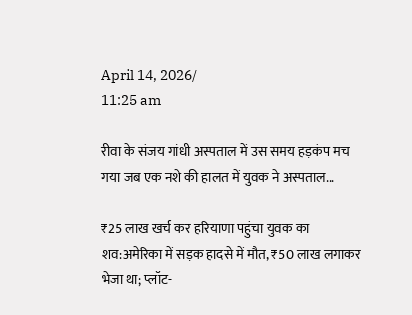April 14, 2026/
11:25 am

रीवा के संजय गांधी अस्पताल में उस समय हड़कंप मच गया जब एक नशे की हालत में युवक ने अस्पताल...

₹25 लाख खर्च कर हरियाणा पहुंचा युवक का शव:अमेरिका में सड़क हादसे में मौत, ₹50 लाख लगाकर भेजा था; प्लॉट-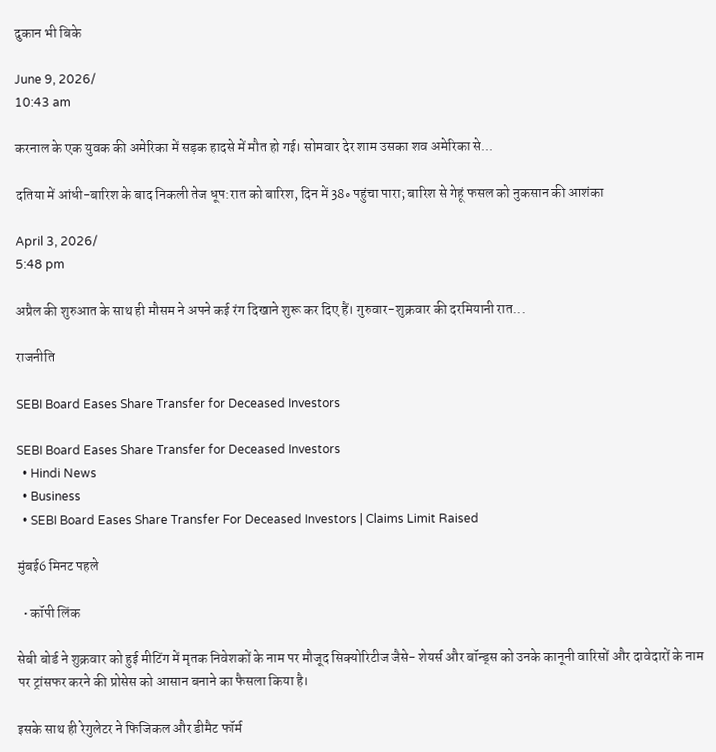दुकान भी बिके

June 9, 2026/
10:43 am

करनाल के एक युवक की अमेरिका में सड़क हादसे में मौत हो गई। सोमवार देर शाम उसका शव अमेरिका से...

दतिया में आंधी-बारिश के बाद निकली तेज धूप:रात को बारिश, दिन में 38॰ पहुंचा पारा; बारिश से गेहूं फसल को नुकसान की आशंका

April 3, 2026/
5:48 pm

अप्रैल की शुरुआत के साथ ही मौसम ने अपने कई रंग दिखाने शुरू कर दिए हैं। गुरुवार-शुक्रवार की दरमियानी रात...

राजनीति

SEBI Board Eases Share Transfer for Deceased Investors

SEBI Board Eases Share Transfer for Deceased Investors
  • Hindi News
  • Business
  • SEBI Board Eases Share Transfer For Deceased Investors | Claims Limit Raised

मुंबई6 मिनट पहले

  • कॉपी लिंक

सेबी बोर्ड ने शुक्रवार को हुई मीटिंग में मृतक निवेशकों के नाम पर मौजूद सिक्योरिटीज जैसे- शेयर्स और बॉन्ड्स को उनके कानूनी वारिसों और दावेदारों के नाम पर ट्रांसफर करने की प्रोसेस को आसान बनाने का फैसला किया है।

इसके साथ ही रेगुलेटर ने फिजिकल और डीमैट फॉर्म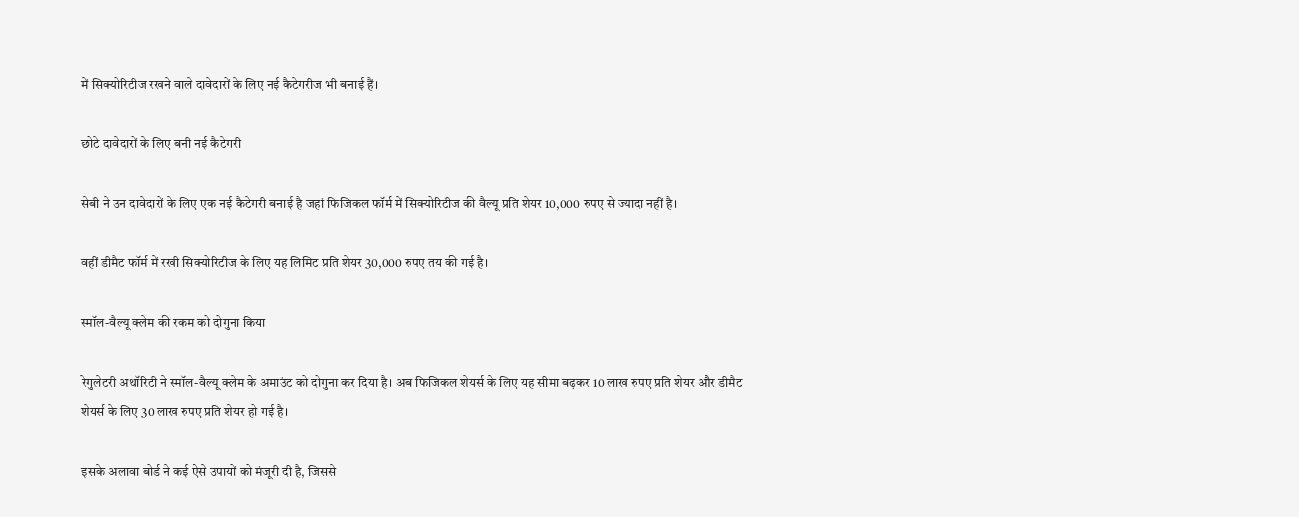में सिक्योरिटीज रखने वाले दावेदारों के लिए नई कैटेगरीज भी बनाई हैं।

छोटे दावेदारों के लिए बनी नई कैटेगरी

सेबी ने उन दावेदारों के लिए एक नई कैटेगरी बनाई है जहां फिजिकल फॉर्म में सिक्योरिटीज की वैल्यू प्रति शेयर 10,000 रुपए से ज्यादा नहीं है।

वहीं डीमैट फॉर्म में रखी सिक्योरिटीज के लिए यह लिमिट प्रति शेयर 30,000 रुपए तय की गई है।

स्मॉल-वैल्यू क्लेम की रकम को दोगुना किया

रेगुलेटरी अथॉरिटी ने स्मॉल-वैल्यू क्लेम के अमाउंट को दोगुना कर दिया है। अब फिजिकल शेयर्स के लिए यह सीमा बढ़कर 10 लाख रुपए प्रति शेयर और डीमैट शेयर्स के लिए 30 लाख रुपए प्रति शेयर हो गई है।

इसके अलावा बोर्ड ने कई ऐसे उपायों को मंजूरी दी है, जिससे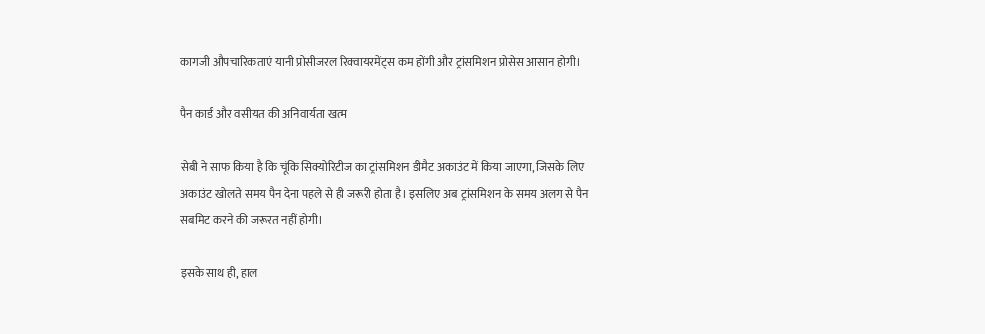कागजी औपचारिकताएं यानी प्रोसीजरल रिक्वायरमेंट्स कम होंगी और ट्रांसमिशन प्रोसेस आसान होगी।

पैन कार्ड और वसीयत की अनिवार्यता खत्म

सेबी ने साफ किया है कि चूंकि सिक्योरिटीज का ट्रांसमिशन डीमैट अकाउंट में किया जाएगा, जिसके लिए अकाउंट खोलते समय पैन देना पहले से ही जरूरी होता है। इसलिए अब ट्रांसमिशन के समय अलग से पैन सबमिट करने की जरूरत नहीं होगी।

इसके साथ ही, हाल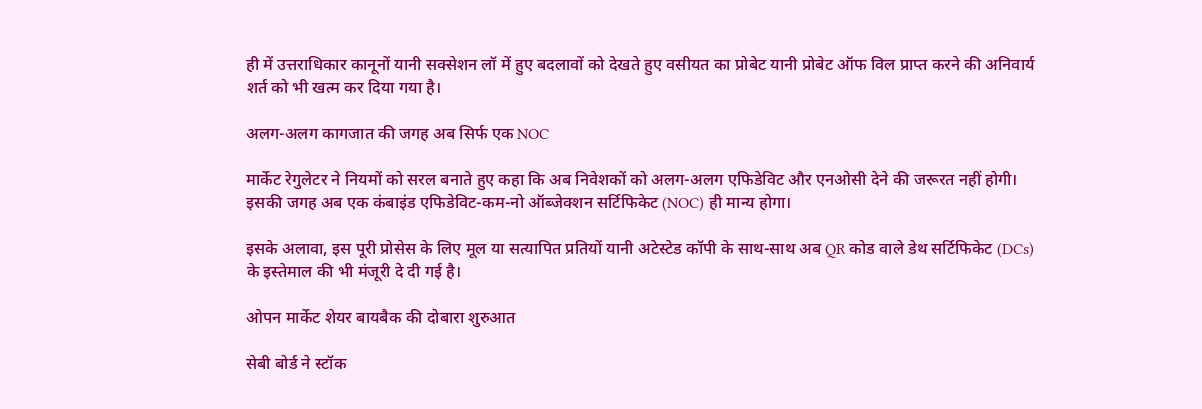ही में उत्तराधिकार कानूनों यानी सक्सेशन लॉ में हुए बदलावों को देखते हुए वसीयत का प्रोबेट यानी प्रोबेट ऑफ विल प्राप्त करने की अनिवार्य शर्त को भी खत्म कर दिया गया है।

अलग-अलग कागजात की जगह अब सिर्फ एक NOC

मार्केट रेगुलेटर ने नियमों को सरल बनाते हुए कहा कि अब निवेशकों को अलग-अलग एफिडेविट और एनओसी देने की जरूरत नहीं होगी। इसकी जगह अब एक कंबाइंड एफिडेविट-कम-नो ऑब्जेक्शन सर्टिफिकेट (NOC) ही मान्य होगा।

इसके अलावा, इस पूरी प्रोसेस के लिए मूल या सत्यापित प्रतियों यानी अटेस्टेड कॉपी के साथ-साथ अब QR कोड वाले डेथ सर्टिफिकेट (DCs) के इस्तेमाल की भी मंजूरी दे दी गई है।

ओपन मार्केट शेयर बायबैक की दोबारा शुरुआत

सेबी बोर्ड ने स्टॉक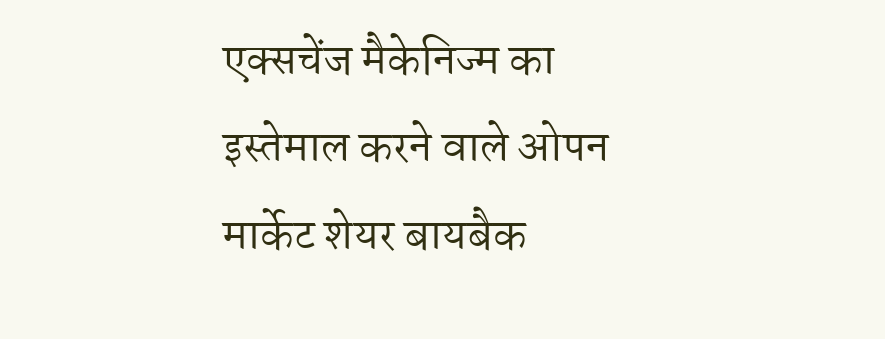एक्सचेंज मैकेनिज्म का इस्तेमाल करने वाले ओपन मार्केट शेयर बायबैक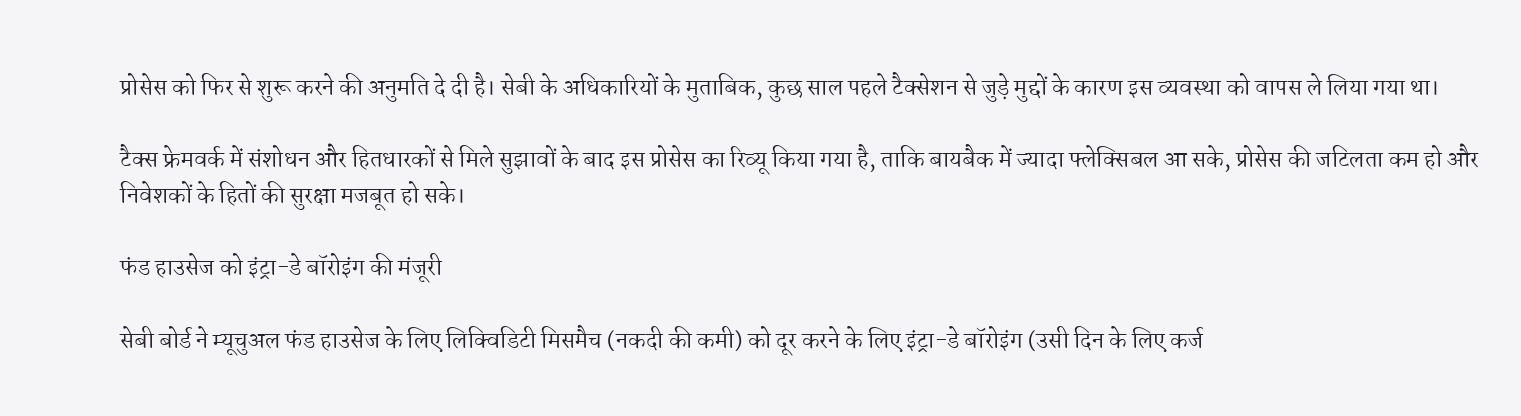प्रोसेस को फिर से शुरू करने की अनुमति दे दी है। सेबी के अधिकारियों के मुताबिक, कुछ साल पहले टैक्सेशन से जुड़े मुद्दों के कारण इस व्यवस्था को वापस ले लिया गया था।

टैक्स फ्रेमवर्क में संशोधन और हितधारकों से मिले सुझावों के बाद इस प्रोसेस का रिव्यू किया गया है, ताकि बायबैक में ज्यादा फ्लेक्सिबल आ सके, प्रोसेस की जटिलता कम हो और निवेशकों के हितों की सुरक्षा मजबूत हो सके।

फंड हाउसेज को इंट्रा-डे बॉरोइंग की मंजूरी

सेबी बोर्ड ने म्यूचुअल फंड हाउसेज के लिए लिक्विडिटी मिसमैच (नकदी की कमी) को दूर करने के लिए इंट्रा-डे बॉरोइंग (उसी दिन के लिए कर्ज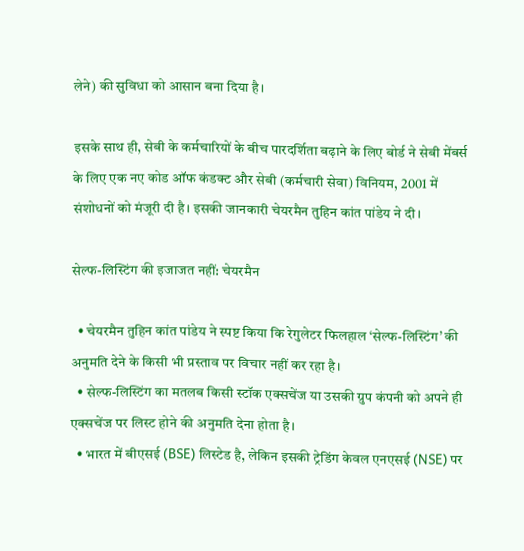लेने) की सुविधा को आसान बना दिया है।

इसके साथ ही, सेबी के कर्मचारियों के बीच पारदर्शिता बढ़ाने के लिए बोर्ड ने सेबी मेंबर्स के लिए एक नए कोड ऑफ कंडक्ट और सेबी (कर्मचारी सेवा) विनियम, 2001 में संशोधनों को मंजूरी दी है। इसकी जानकारी चेयरमैन तुहिन कांत पांडेय ने दी।

सेल्फ-लिस्टिंग की इजाजत नहीं: चेयरमैन

  • चेयरमैन तुहिन कांत पांडेय ने स्पष्ट किया कि रेगुलेटर फिलहाल ‘सेल्फ-लिस्टिंग’ की अनुमति देने के किसी भी प्रस्ताव पर विचार नहीं कर रहा है।
  • सेल्फ-लिस्टिंग का मतलब किसी स्टॉक एक्सचेंज या उसकी ग्रुप कंपनी को अपने ही एक्सचेंज पर लिस्ट होने की अनुमति देना होता है।
  • भारत में बीएसई (BSE) लिस्टेड है, लेकिन इसकी ट्रेडिंग केवल एनएसई (NSE) पर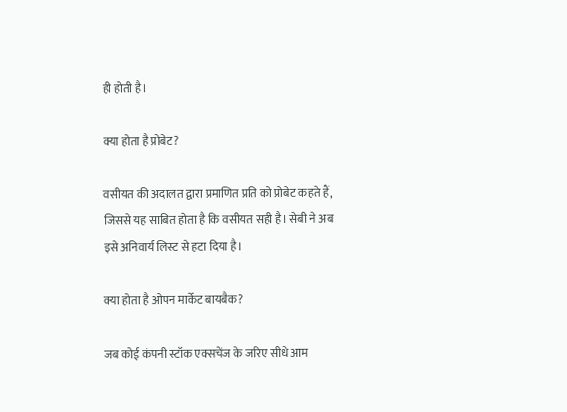ही होती है।

क्या होता है प्रोबेट?

वसीयत की अदालत द्वारा प्रमाणित प्रति को प्रोबेट कहते हैं, जिससे यह साबित होता है कि वसीयत सही है। सेबी ने अब इसे अनिवार्य लिस्ट से हटा दिया है।

क्या होता है ओपन मार्केट बायबैक?

जब कोई कंपनी स्टॉक एक्सचेंज के जरिए सीधे आम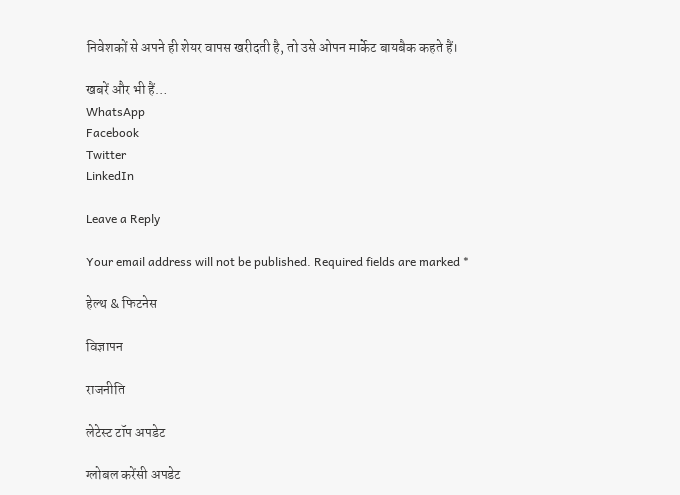निवेशकों से अपने ही शेयर वापस खरीदती है, तो उसे ओपन मार्केट बायबैक कहते हैं।

खबरें और भी हैं…
WhatsApp
Facebook
Twitter
LinkedIn

Leave a Reply

Your email address will not be published. Required fields are marked *

हेल्थ & फिटनेस

विज्ञापन

राजनीति

लेटेस्ट टॉप अपडेट

ग्लोबल करेंसी अपडेट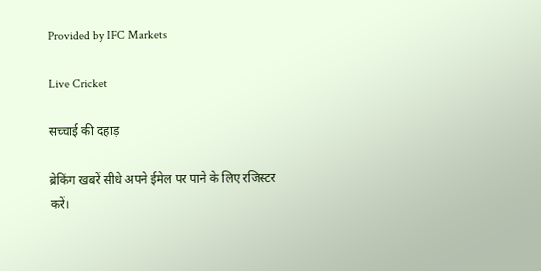Provided by IFC Markets

Live Cricket

सच्चाई की दहाड़

ब्रेकिंग खबरें सीधे अपने ईमेल पर पाने के लिए रजिस्टर करें।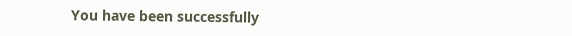You have been successfully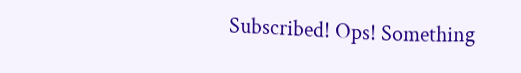Subscribed! Ops! Something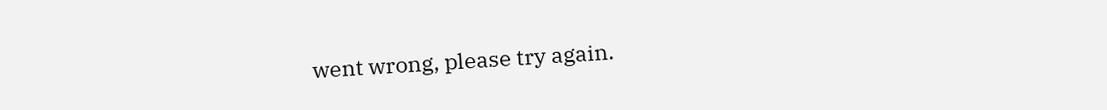went wrong, please try again.